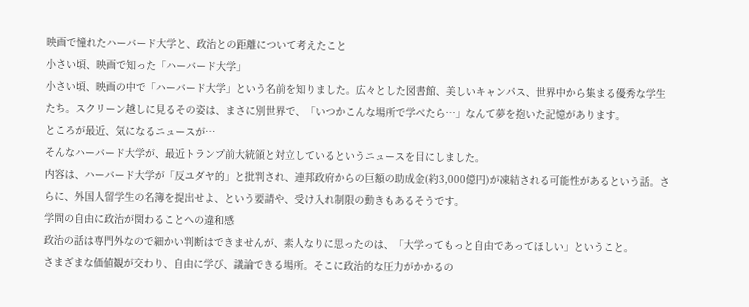映画で憧れたハーバード大学と、政治との距離について考えたこと
小さい頃、映画で知った「ハーバード大学」
小さい頃、映画の中で「ハーバード大学」という名前を知りました。広々とした図書館、美しいキャンパス、世界中から集まる優秀な学生たち。スクリーン越しに見るその姿は、まさに別世界で、「いつかこんな場所で学べたら…」なんて夢を抱いた記憶があります。
ところが最近、気になるニュースが…
そんなハーバード大学が、最近トランプ前大統領と対立しているというニュースを目にしました。
内容は、ハーバード大学が「反ユダヤ的」と批判され、連邦政府からの巨額の助成金(約3,000億円)が凍結される可能性があるという話。さらに、外国人留学生の名簿を提出せよ、という要請や、受け入れ制限の動きもあるそうです。
学問の自由に政治が関わることへの違和感
政治の話は専門外なので細かい判断はできませんが、素人なりに思ったのは、「大学ってもっと自由であってほしい」ということ。
さまざまな価値観が交わり、自由に学び、議論できる場所。そこに政治的な圧力がかかるの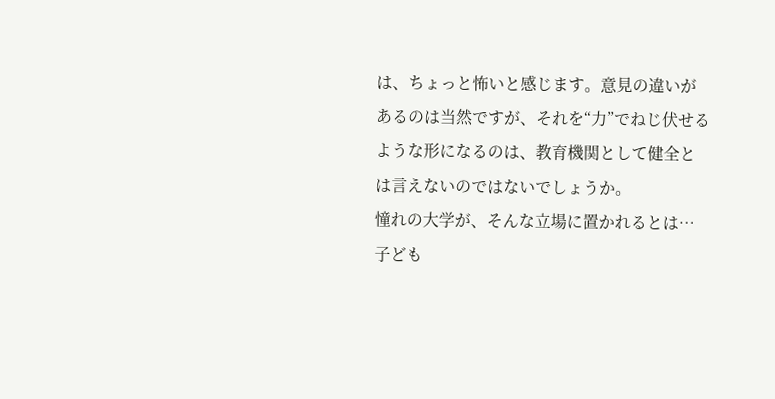は、ちょっと怖いと感じます。意見の違いがあるのは当然ですが、それを“力”でねじ伏せるような形になるのは、教育機関として健全とは言えないのではないでしょうか。
憧れの大学が、そんな立場に置かれるとは…
子ども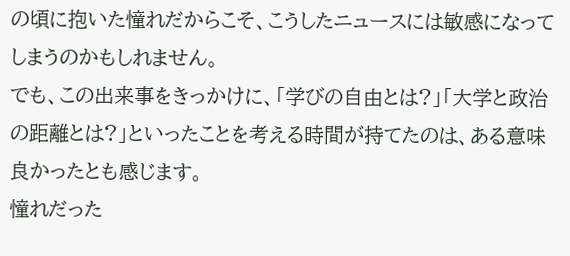の頃に抱いた憧れだからこそ、こうしたニュースには敏感になってしまうのかもしれません。
でも、この出来事をきっかけに、「学びの自由とは?」「大学と政治の距離とは?」といったことを考える時間が持てたのは、ある意味良かったとも感じます。
憧れだった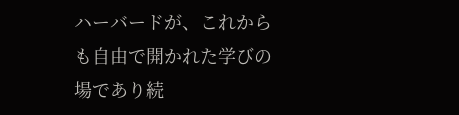ハーバードが、これからも自由で開かれた学びの場であり続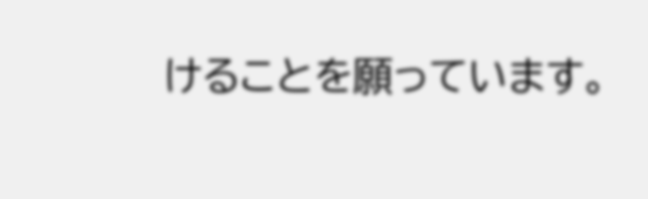けることを願っています。